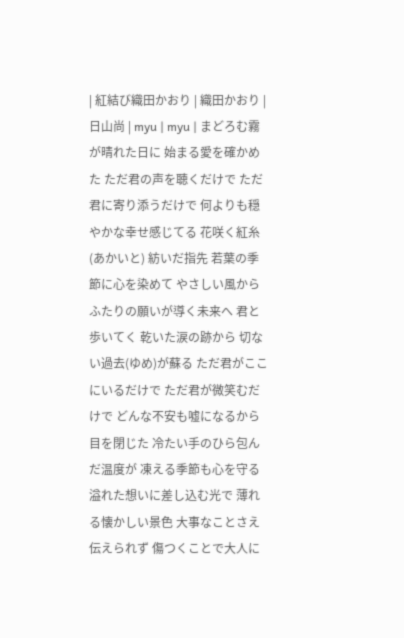| 紅結び織田かおり | 織田かおり | 日山尚 | myu | myu | まどろむ霧が晴れた日に 始まる愛を確かめた ただ君の声を聴くだけで ただ君に寄り添うだけで 何よりも穏やかな幸せ感じてる 花咲く紅糸(あかいと) 紡いだ指先 若葉の季節に心を染めて やさしい風から ふたりの願いが導く未来へ 君と歩いてく 乾いた涙の跡から 切ない過去(ゆめ)が蘇る ただ君がここにいるだけで ただ君が微笑むだけで どんな不安も嘘になるから目を閉じた 冷たい手のひら包んだ温度が 凍える季節も心を守る 溢れた想いに差し込む光で 薄れる懐かしい景色 大事なことさえ伝えられず 傷つくことで大人に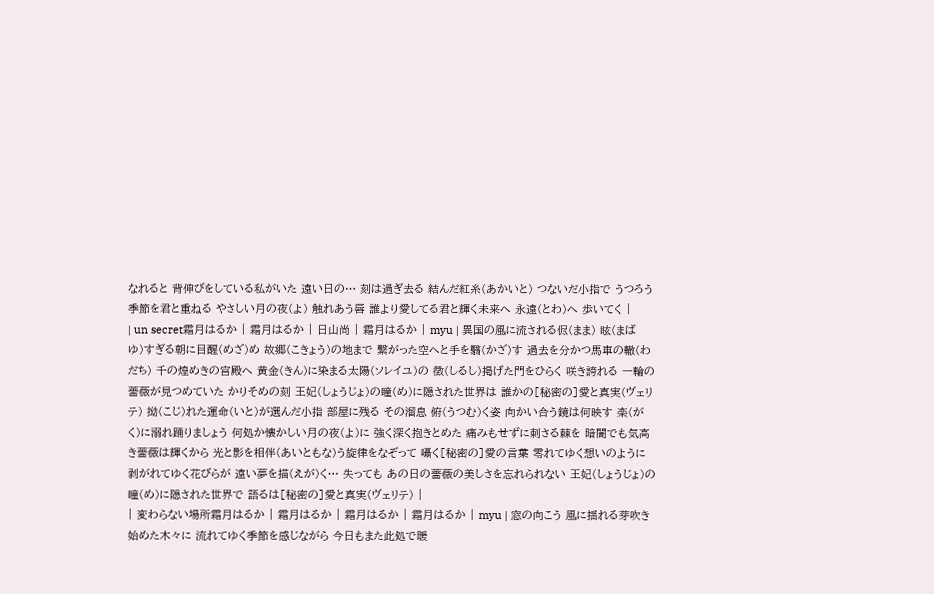なれると 背伸びをしている私がいた 遠い日の… 刻は過ぎ去る 結んだ紅糸(あかいと) つないだ小指で うつろう季節を君と重ねる やさしい月の夜(よ) 触れあう唇 誰より愛してる君と輝く未来へ 永遠(とわ)へ 歩いてく |
| un secret霜月はるか | 霜月はるか | 日山尚 | 霜月はるか | myu | 異国の風に流される侭(まま) 眩(まばゆ)すぎる朝に目醒(めざ)め 故郷(こきょう)の地まで 繋がった空へと手を翳(かざ)す 過去を分かつ馬車の轍(わだち) 千の煌めきの宮殿へ 黄金(きん)に染まる太陽(ソレイユ)の 徴(しるし)掲げた門をひらく 咲き誇れる 一輪の薔薇が見つめていた かりそめの刻 王妃(しょうじょ)の瞳(め)に隠された世界は 誰かの[秘密の]愛と真実(ヴェリテ) 拗(こじ)れた運命(いと)が選んだ小指 部屋に残る その溜息 俯(うつむ)く姿 向かい合う鏡は何映す 楽(がく)に溺れ踊りましょう 何処か懐かしい月の夜(よ)に 強く深く抱きとめた 痛みもせずに刺さる棘を 暗闇でも気高き薔薇は輝くから 光と影を相伴(あいともな)う旋律をなぞって 囁く[秘密の]愛の言葉 零れてゆく想いのように 剥がれてゆく花びらが 遠い夢を描(えが)く… 失っても あの日の薔薇の美しさを忘れられない 王妃(しょうじょ)の瞳(め)に隠された世界で 語るは[秘密の]愛と真実(ヴェリテ) |
| 変わらない場所霜月はるか | 霜月はるか | 霜月はるか | 霜月はるか | myu | 窓の向こう 風に揺れる芽吹き始めた木々に 流れてゆく季節を感じながら 今日もまた此処で暖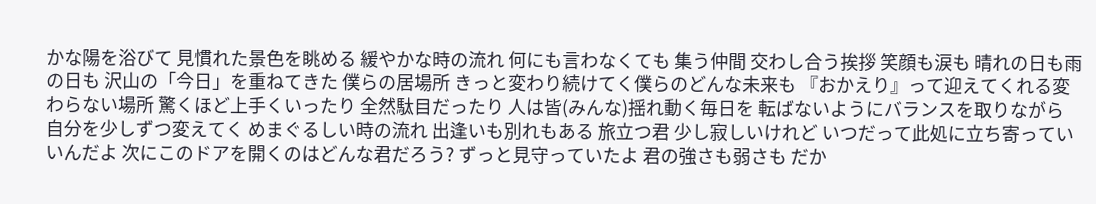かな陽を浴びて 見慣れた景色を眺める 緩やかな時の流れ 何にも言わなくても 集う仲間 交わし合う挨拶 笑顔も涙も 晴れの日も雨の日も 沢山の「今日」を重ねてきた 僕らの居場所 きっと変わり続けてく僕らのどんな未来も 『おかえり』って迎えてくれる変わらない場所 驚くほど上手くいったり 全然駄目だったり 人は皆(みんな)揺れ動く毎日を 転ばないようにバランスを取りながら 自分を少しずつ変えてく めまぐるしい時の流れ 出逢いも別れもある 旅立つ君 少し寂しいけれど いつだって此処に立ち寄っていいんだよ 次にこのドアを開くのはどんな君だろう? ずっと見守っていたよ 君の強さも弱さも だか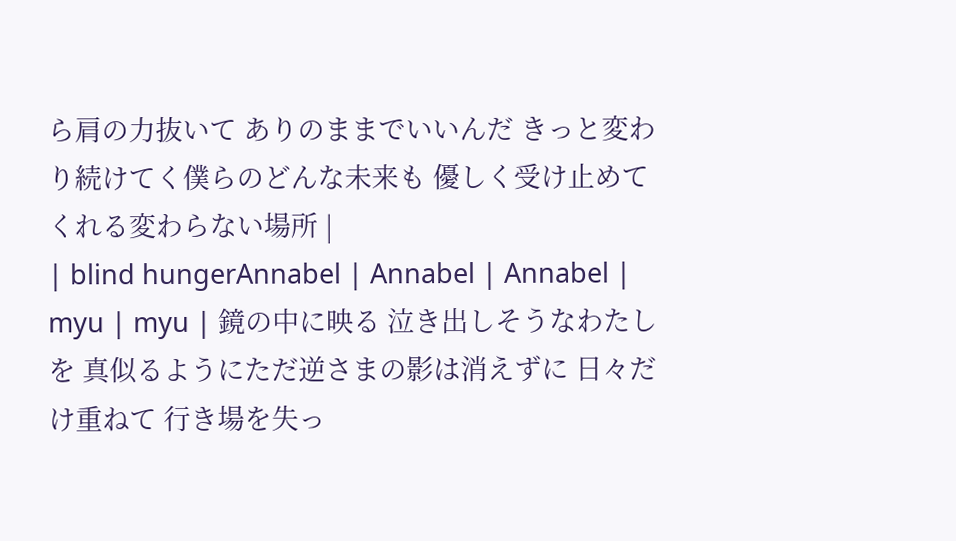ら肩の力抜いて ありのままでいいんだ きっと変わり続けてく僕らのどんな未来も 優しく受け止めてくれる変わらない場所 |
| blind hungerAnnabel | Annabel | Annabel | myu | myu | 鏡の中に映る 泣き出しそうなわたしを 真似るようにただ逆さまの影は消えずに 日々だけ重ねて 行き場を失っ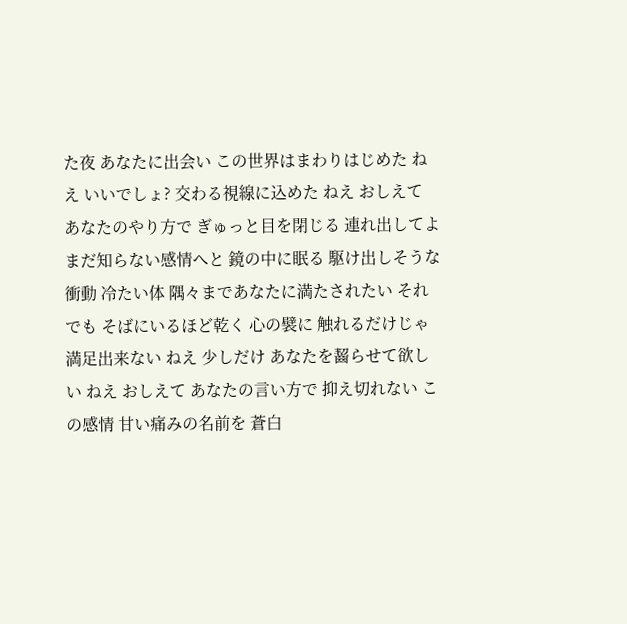た夜 あなたに出会い この世界はまわりはじめた ねえ いいでしょ? 交わる視線に込めた ねえ おしえて あなたのやり方で ぎゅっと目を閉じる 連れ出してよ まだ知らない感情へと 鏡の中に眠る 駆け出しそうな衝動 冷たい体 隅々まであなたに満たされたい それでも そばにいるほど乾く 心の襞に 触れるだけじゃ 満足出来ない ねえ 少しだけ あなたを齧らせて欲しい ねえ おしえて あなたの言い方で 抑え切れない この感情 甘い痛みの名前を 蒼白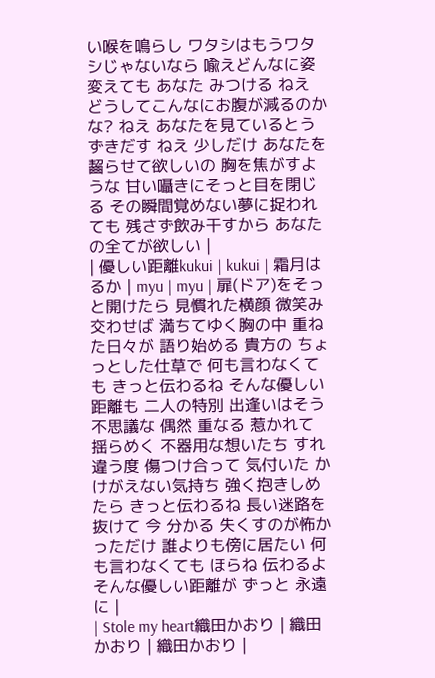い喉を鳴らし ワタシはもうワタシじゃないなら 喩えどんなに姿変えても あなた みつける ねえ どうしてこんなにお腹が減るのかな? ねえ あなたを見ているとうずきだす ねえ 少しだけ あなたを齧らせて欲しいの 胸を焦がすような 甘い囁きにそっと目を閉じる その瞬間覚めない夢に捉われても 残さず飲み干すから あなたの全てが欲しい |
| 優しい距離kukui | kukui | 霜月はるか | myu | myu | 扉(ドア)をそっと開けたら 見慣れた横顔 微笑み交わせば 満ちてゆく胸の中 重ねた日々が 語り始める 貴方の ちょっとした仕草で 何も言わなくても きっと伝わるね そんな優しい距離も 二人の特別 出逢いはそう 不思議な 偶然 重なる 惹かれて 揺らめく 不器用な想いたち すれ違う度 傷つけ合って 気付いた かけがえない気持ち 強く抱きしめたら きっと伝わるね 長い迷路を抜けて 今 分かる 失くすのが怖かっただけ 誰よりも傍に居たい 何も言わなくても ほらね 伝わるよ そんな優しい距離が ずっと 永遠に |
| Stole my heart織田かおり | 織田かおり | 織田かおり |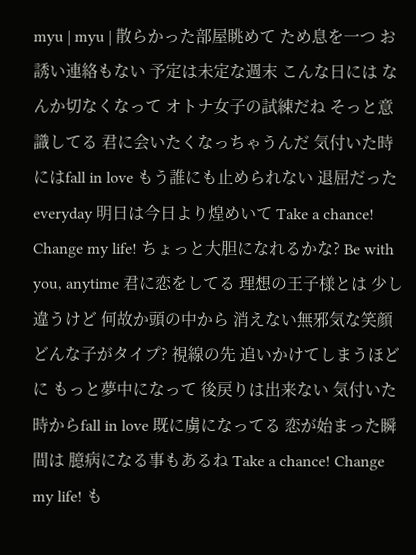myu | myu | 散らかった部屋眺めて ため息を一つ お誘い連絡もない 予定は未定な週末 こんな日には なんか切なくなって オトナ女子の試練だね そっと意識してる 君に会いたくなっちゃうんだ 気付いた時にはfall in love もう誰にも止められない 退屈だったeveryday 明日は今日より煌めいて Take a chance! Change my life! ちょっと大胆になれるかな? Be with you, anytime 君に恋をしてる 理想の王子様とは 少し違うけど 何故か頭の中から 消えない無邪気な笑顔 どんな子がタイプ? 視線の先 追いかけてしまうほどに もっと夢中になって 後戻りは出来ない 気付いた時からfall in love 既に虜になってる 恋が始まった瞬間は 臆病になる事もあるね Take a chance! Change my life! も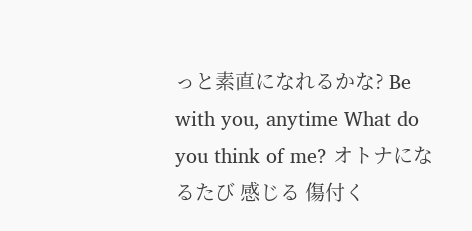っと素直になれるかな? Be with you, anytime What do you think of me? オトナになるたび 感じる 傷付く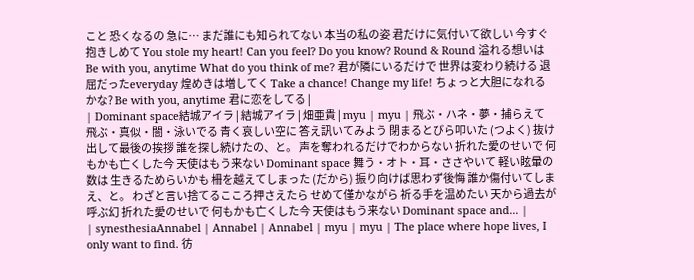こと 恐くなるの 急に… まだ誰にも知られてない 本当の私の姿 君だけに気付いて欲しい 今すぐ抱きしめて You stole my heart! Can you feel? Do you know? Round & Round 溢れる想いは Be with you, anytime What do you think of me? 君が隣にいるだけで 世界は変わり続ける 退屈だったeveryday 煌めきは増してく Take a chance! Change my life! ちょっと大胆になれるかな? Be with you, anytime 君に恋をしてる |
| Dominant space結城アイラ | 結城アイラ | 畑亜貴 | myu | myu | 飛ぶ・ハネ・夢・捕らえて 飛ぶ・真似・闇・泳いでる 青く哀しい空に 答え訊いてみよう 閉まるとびら叩いた (つよく) 抜け出して最後の挨拶 誰を探し続けたの、と。 声を奪われるだけでわからない 折れた愛のせいで 何もかも亡くした今 天使はもう来ない Dominant space 舞う・オト・耳・ささやいて 軽い眩暈の数は 生きるためらいかも 柵を越えてしまった (だから) 振り向けば思わず後悔 誰か傷付いてしまえ、と。 わざと言い捨てるこころ押さえたら せめて僅かながら 祈る手を温めたい 天から過去が呼ぶ幻 折れた愛のせいで 何もかも亡くした今 天使はもう来ない Dominant space and... |
| synesthesiaAnnabel | Annabel | Annabel | myu | myu | The place where hope lives, I only want to find. 彷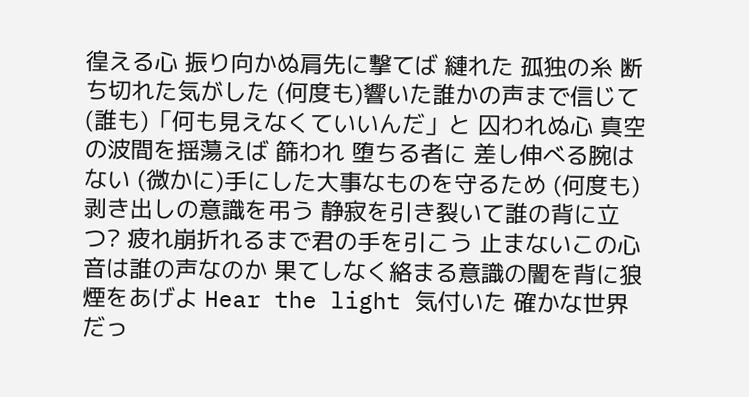徨える心 振り向かぬ肩先に撃てば 縺れた 孤独の糸 断ち切れた気がした (何度も)響いた誰かの声まで信じて (誰も)「何も見えなくていいんだ」と 囚われぬ心 真空の波間を揺蕩えば 篩われ 堕ちる者に 差し伸べる腕はない (微かに)手にした大事なものを守るため (何度も)剥き出しの意識を弔う 静寂を引き裂いて誰の背に立つ? 疲れ崩折れるまで君の手を引こう 止まないこの心音は誰の声なのか 果てしなく絡まる意識の闇を背に狼煙をあげよ Hear the light 気付いた 確かな世界だっ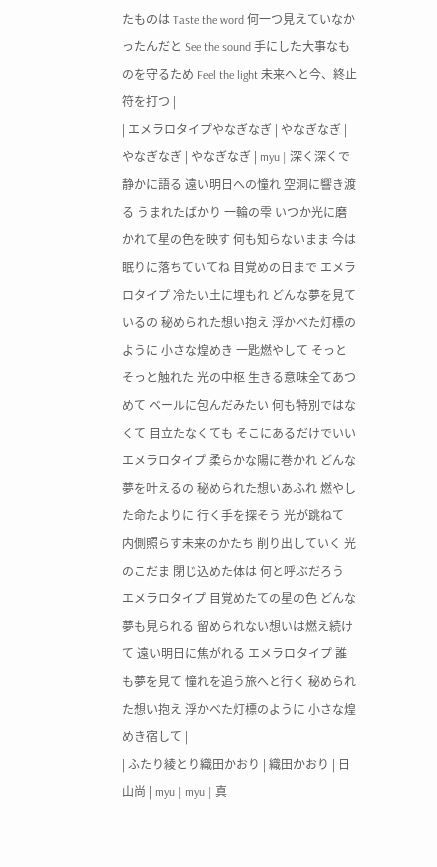たものは Taste the word 何一つ見えていなかったんだと See the sound 手にした大事なものを守るため Feel the light 未来へと今、終止符を打つ |
| エメラロタイプやなぎなぎ | やなぎなぎ | やなぎなぎ | やなぎなぎ | myu | 深く深くで静かに語る 遠い明日への憧れ 空洞に響き渡る うまれたばかり 一輪の雫 いつか光に磨かれて星の色を映す 何も知らないまま 今は眠りに落ちていてね 目覚めの日まで エメラロタイプ 冷たい土に埋もれ どんな夢を見ているの 秘められた想い抱え 浮かべた灯標のように 小さな煌めき 一匙燃やして そっとそっと触れた 光の中枢 生きる意味全てあつめて ベールに包んだみたい 何も特別ではなくて 目立たなくても そこにあるだけでいい エメラロタイプ 柔らかな陽に巻かれ どんな夢を叶えるの 秘められた想いあふれ 燃やした命たよりに 行く手を探そう 光が跳ねて 内側照らす未来のかたち 削り出していく 光のこだま 閉じ込めた体は 何と呼ぶだろう エメラロタイプ 目覚めたての星の色 どんな夢も見られる 留められない想いは燃え続けて 遠い明日に焦がれる エメラロタイプ 誰も夢を見て 憧れを追う旅へと行く 秘められた想い抱え 浮かべた灯標のように 小さな煌めき宿して |
| ふたり綾とり織田かおり | 織田かおり | 日山尚 | myu | myu | 真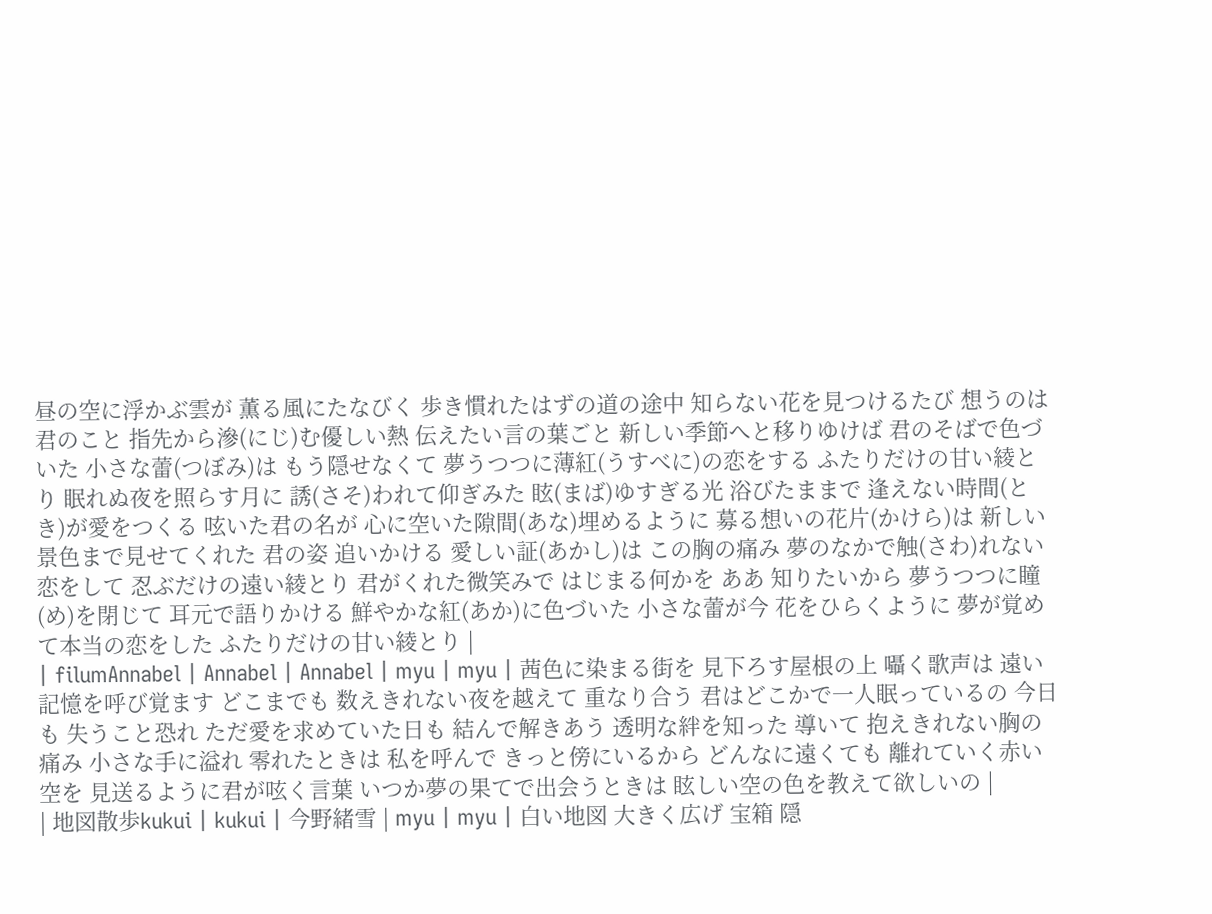昼の空に浮かぶ雲が 薫る風にたなびく 歩き慣れたはずの道の途中 知らない花を見つけるたび 想うのは君のこと 指先から滲(にじ)む優しい熱 伝えたい言の葉ごと 新しい季節へと移りゆけば 君のそばで色づいた 小さな蕾(つぼみ)は もう隠せなくて 夢うつつに薄紅(うすべに)の恋をする ふたりだけの甘い綾とり 眠れぬ夜を照らす月に 誘(さそ)われて仰ぎみた 眩(まば)ゆすぎる光 浴びたままで 逢えない時間(とき)が愛をつくる 呟いた君の名が 心に空いた隙間(あな)埋めるように 募る想いの花片(かけら)は 新しい景色まで見せてくれた 君の姿 追いかける 愛しい証(あかし)は この胸の痛み 夢のなかで触(さわ)れない恋をして 忍ぶだけの遠い綾とり 君がくれた微笑みで はじまる何かを ああ 知りたいから 夢うつつに瞳(め)を閉じて 耳元で語りかける 鮮やかな紅(あか)に色づいた 小さな蕾が今 花をひらくように 夢が覚めて本当の恋をした ふたりだけの甘い綾とり |
| filumAnnabel | Annabel | Annabel | myu | myu | 茜色に染まる街を 見下ろす屋根の上 囁く歌声は 遠い記憶を呼び覚ます どこまでも 数えきれない夜を越えて 重なり合う 君はどこかで一人眠っているの 今日も 失うこと恐れ ただ愛を求めていた日も 結んで解きあう 透明な絆を知った 導いて 抱えきれない胸の痛み 小さな手に溢れ 零れたときは 私を呼んで きっと傍にいるから どんなに遠くても 離れていく赤い空を 見送るように君が呟く言葉 いつか夢の果てで出会うときは 眩しい空の色を教えて欲しいの |
| 地図散歩kukui | kukui | 今野緒雪 | myu | myu | 白い地図 大きく広げ 宝箱 隠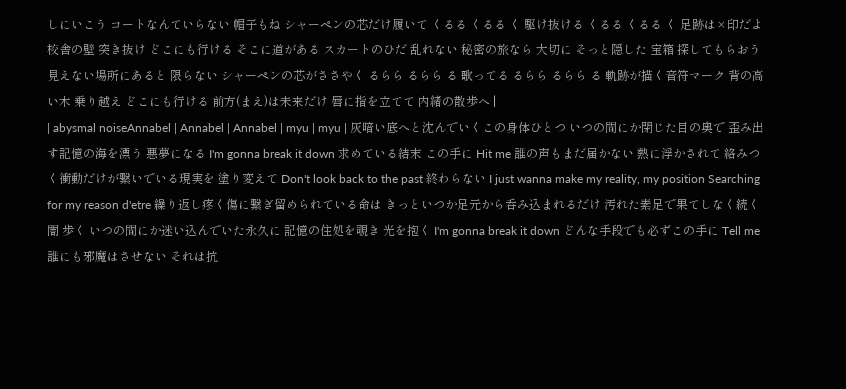しにいこう コートなんていらない 帽子もね シャーペンの芯だけ履いて くるる くるる く 駆け抜ける くるる くるる く 足跡は×印だよ 校舎の壁 突き抜け どこにも行ける そこに道がある スカートのひだ 乱れない 秘密の旅なら 大切に そっと隠した 宝箱 探してもらおう 見えない場所にあると 限らない シャーペンの芯がささやく るらら るらら る 歌ってる るらら るらら る 軌跡が描く音符マーク 背の高い木 乗り越え どこにも行ける 前方(まえ)は未来だけ 唇に指を立てて 内緒の散歩へ |
| abysmal noiseAnnabel | Annabel | Annabel | myu | myu | 灰暗い底へと沈んでいくこの身体ひとつ いつの間にか閉じた目の奥で 歪み出す記憶の海を漂う 悪夢になる I'm gonna break it down 求めている結末 この手に Hit me 誰の声もまだ届かない 熱に浮かされて 絡みつく衝動だけが繋いでいる現実を 塗り変えて Don't look back to the past 終わらない I just wanna make my reality, my position Searching for my reason d'etre 繰り返し疼く傷に繋ぎ留められている命は きっといつか足元から呑み込まれるだけ 汚れた素足で果てしなく続く闇 歩く いつの間にか迷い込んでいた永久に 記憶の住処を覗き 光を抱く I'm gonna break it down どんな手段でも必ずこの手に Tell me 誰にも邪魔はさせない それは抗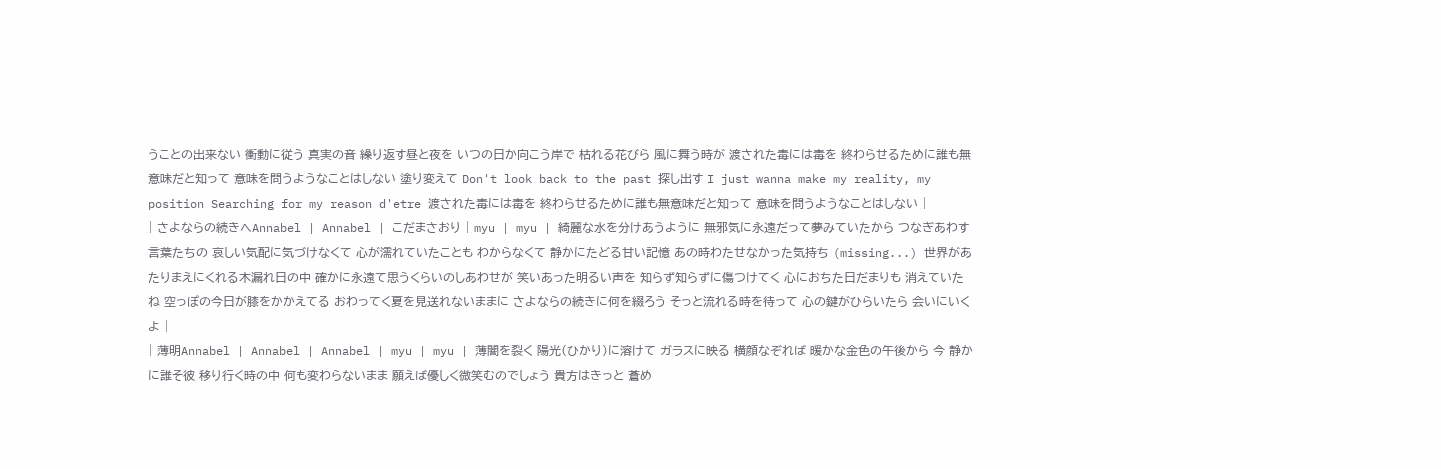うことの出来ない 衝動に従う 真実の音 繰り返す昼と夜を いつの日か向こう岸で 枯れる花びら 風に舞う時が 渡された毒には毒を 終わらせるために誰も無意味だと知って 意味を問うようなことはしない 塗り変えて Don't look back to the past 探し出す I just wanna make my reality, my position Searching for my reason d'etre 渡された毒には毒を 終わらせるために誰も無意味だと知って 意味を問うようなことはしない |
| さよならの続きへAnnabel | Annabel | こだまさおり | myu | myu | 綺麗な水を分けあうように 無邪気に永遠だって夢みていたから つなぎあわす言葉たちの 哀しい気配に気づけなくて 心が濡れていたことも わからなくて 静かにたどる甘い記憶 あの時わたせなかった気持ち (missing...) 世界があたりまえにくれる木漏れ日の中 確かに永遠て思うくらいのしあわせが 笑いあった明るい声を 知らず知らずに傷つけてく 心におちた日だまりも 消えていたね 空っぽの今日が膝をかかえてる おわってく夏を見送れないままに さよならの続きに何を綴ろう そっと流れる時を待って 心の鍵がひらいたら 会いにいくよ |
| 薄明Annabel | Annabel | Annabel | myu | myu | 薄闇を裂く 陽光(ひかり)に溶けて ガラスに映る 横顔なぞれば 暖かな金色の午後から 今 静かに誰そ彼 移り行く時の中 何も変わらないまま 願えば優しく微笑むのでしょう 貴方はきっと 蒼め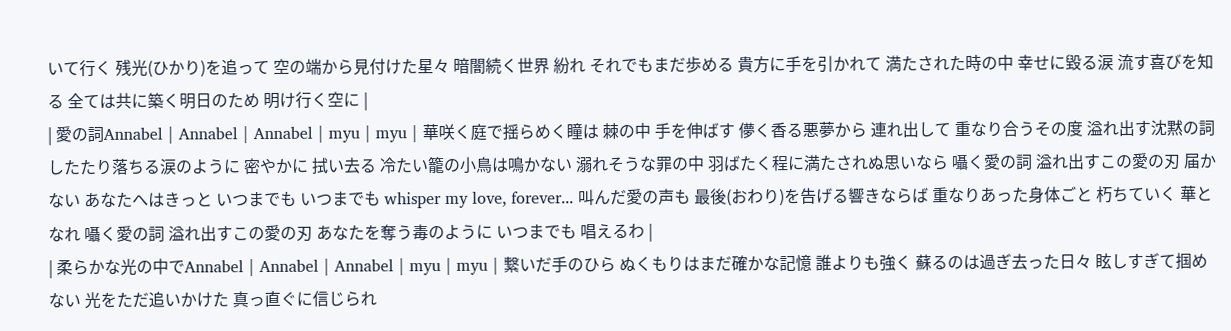いて行く 残光(ひかり)を追って 空の端から見付けた星々 暗闇続く世界 紛れ それでもまだ歩める 貴方に手を引かれて 満たされた時の中 幸せに毀る涙 流す喜びを知る 全ては共に築く明日のため 明け行く空に |
| 愛の詞Annabel | Annabel | Annabel | myu | myu | 華咲く庭で揺らめく瞳は 棘の中 手を伸ばす 儚く香る悪夢から 連れ出して 重なり合うその度 溢れ出す沈黙の詞 したたり落ちる涙のように 密やかに 拭い去る 冷たい籠の小鳥は鳴かない 溺れそうな罪の中 羽ばたく程に満たされぬ思いなら 囁く愛の詞 溢れ出すこの愛の刃 届かない あなたへはきっと いつまでも いつまでも whisper my love, forever... 叫んだ愛の声も 最後(おわり)を告げる響きならば 重なりあった身体ごと 朽ちていく 華となれ 囁く愛の詞 溢れ出すこの愛の刃 あなたを奪う毒のように いつまでも 唱えるわ |
| 柔らかな光の中でAnnabel | Annabel | Annabel | myu | myu | 繋いだ手のひら ぬくもりはまだ確かな記憶 誰よりも強く 蘇るのは過ぎ去った日々 眩しすぎて掴めない 光をただ追いかけた 真っ直ぐに信じられ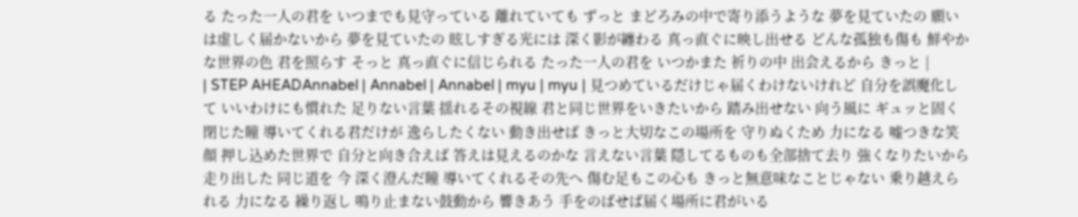る たった一人の君を いつまでも見守っている 離れていても ずっと まどろみの中で寄り添うような 夢を見ていたの 願いは虚しく届かないから 夢を見ていたの 眩しすぎる光には 深く影が纏わる 真っ直ぐに映し出せる どんな孤独も傷も 鮮やかな世界の色 君を照らす そっと 真っ直ぐに信じられる たった一人の君を いつかまた 祈りの中 出会えるから きっと |
| STEP AHEADAnnabel | Annabel | Annabel | myu | myu | 見つめているだけじゃ届くわけないけれど 自分を誤魔化して いいわけにも慣れた 足りない言葉 揺れるその視線 君と同じ世界をいきたいから 踏み出せない 向う風に ギュッと固く閉じた瞳 導いてくれる君だけが 逸らしたくない 動き出せば きっと大切なこの場所を 守りぬくため 力になる 嘘つきな笑顔 押し込めた世界で 自分と向き合えば 答えは見えるのかな 言えない言葉 隠してるものも全部捨て去り 強くなりたいから 走り出した 同じ道を 今 深く澄んだ瞳 導いてくれるその先へ 傷む足もこの心も きっと無意味なことじゃない 乗り越えられる 力になる 繰り返し 鳴り止まない鼓動から 響きあう 手をのばせば届く場所に君がいる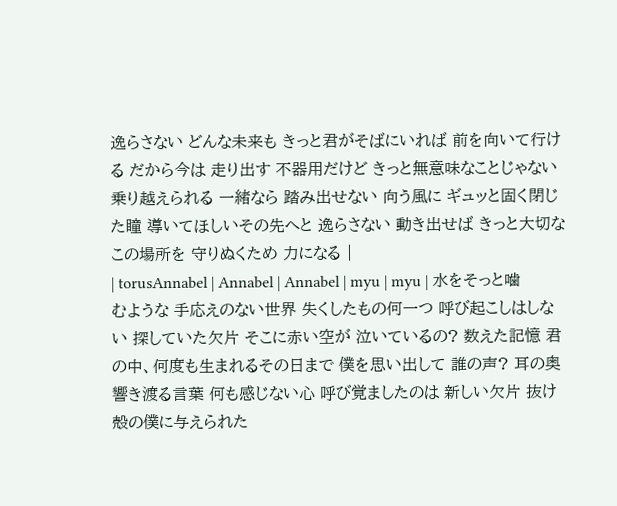逸らさない どんな未来も きっと君がそばにいれば 前を向いて行ける だから今は 走り出す 不器用だけど きっと無意味なことじゃない 乗り越えられる 一緒なら 踏み出せない 向う風に ギュッと固く閉じた瞳 導いてほしいその先へと 逸らさない 動き出せば きっと大切なこの場所を 守りぬくため 力になる |
| torusAnnabel | Annabel | Annabel | myu | myu | 水をそっと噛むような 手応えのない世界 失くしたもの何一つ 呼び起こしはしない 探していた欠片 そこに赤い空が 泣いているの? 数えた記憶 君の中、何度も生まれるその日まで 僕を思い出して 誰の声? 耳の奥 響き渡る言葉 何も感じない心 呼び覚ましたのは 新しい欠片 抜け殻の僕に与えられた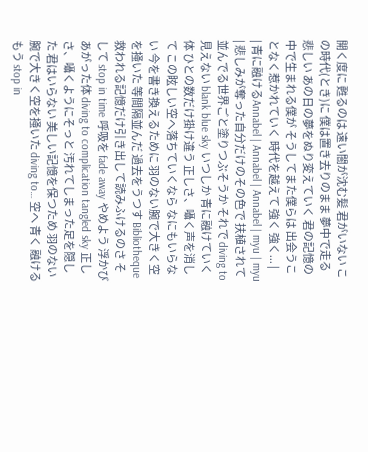開く度に 甦るのは 遠い闇が沈む髪 君がいない この時代(とき)に 僕は置き去りのまま 夢中で走る 悲しい あの日の夢をぬり変えていく 君の記憶の中で生まれる僕が そうしてまた僕らは 出会うことなく惹かれていく 時代を越えて 強く 強く... |
| 青に融けるAnnabel | Annabel | Annabel | myu | myu | 悲しみが奪った自分だけのその色で 扶植されて並んでる世界ごと塗りつぶそうか それで diving to 見えない blank blue sky いつしか 青に融けていく体 ひとの数だけ掛け違う 正しさ、囁く声を消して この眩しい空へ落ちていくなら なにもいらない 今を書き換えるために 羽のない腕で大きく空を掻いた 等間隔並んだ 過去をうつす Bibliotheque 救われる記憶だけ引き出して読みふけるのさ そして stop in time 呼吸を fade away やめよう 浮かびあがった体 diving to complication tangled sky 正しさ、囁くようにそっと 汚れてしまった足を隠した 君はいらない 美しい記憶を保つため 羽のない腕で大きく空を掻いた diving to… 空へ 青く 融ける もう stop in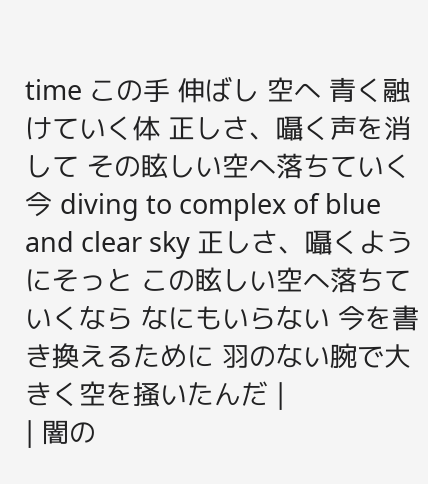time この手 伸ばし 空へ 青く融けていく体 正しさ、囁く声を消して その眩しい空へ落ちていく 今 diving to complex of blue and clear sky 正しさ、囁くようにそっと この眩しい空へ落ちていくなら なにもいらない 今を書き換えるために 羽のない腕で大きく空を掻いたんだ |
| 闇の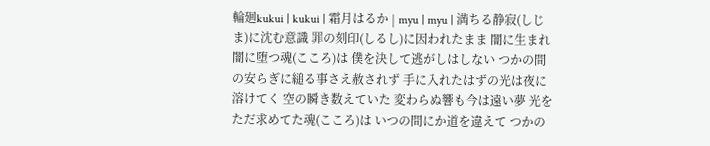輪廻kukui | kukui | 霜月はるか | myu | myu | 満ちる静寂(しじま)に沈む意識 罪の刻印(しるし)に因われたまま 闇に生まれ闇に堕つ魂(こころ)は 僕を決して逃がしはしない つかの間の安らぎに縋る事さえ赦されず 手に入れたはずの光は夜に溶けてく 空の瞬き数えていた 変わらぬ響も今は遠い夢 光をただ求めてた魂(こころ)は いつの間にか道を違えて つかの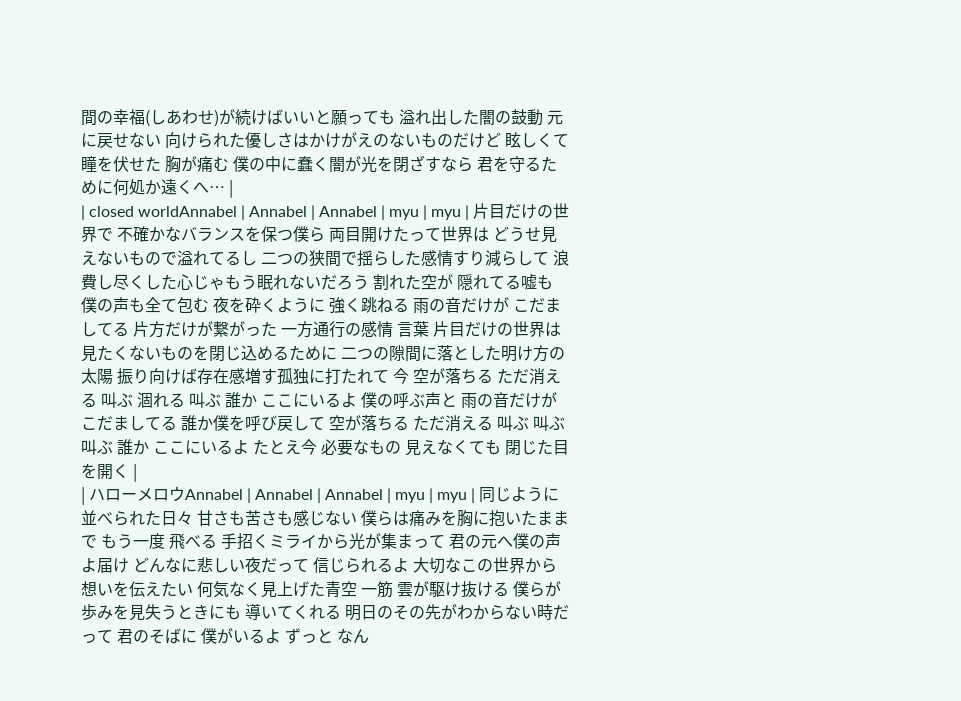間の幸福(しあわせ)が続けばいいと願っても 溢れ出した闇の鼓動 元に戻せない 向けられた優しさはかけがえのないものだけど 眩しくて瞳を伏せた 胸が痛む 僕の中に蠢く闇が光を閉ざすなら 君を守るために何処か遠くへ… |
| closed worldAnnabel | Annabel | Annabel | myu | myu | 片目だけの世界で 不確かなバランスを保つ僕ら 両目開けたって世界は どうせ見えないもので溢れてるし 二つの狭間で揺らした感情すり減らして 浪費し尽くした心じゃもう眠れないだろう 割れた空が 隠れてる嘘も 僕の声も全て包む 夜を砕くように 強く跳ねる 雨の音だけが こだましてる 片方だけが繋がった 一方通行の感情 言葉 片目だけの世界は 見たくないものを閉じ込めるために 二つの隙間に落とした明け方の太陽 振り向けば存在感増す孤独に打たれて 今 空が落ちる ただ消える 叫ぶ 涸れる 叫ぶ 誰か ここにいるよ 僕の呼ぶ声と 雨の音だけが こだましてる 誰か僕を呼び戻して 空が落ちる ただ消える 叫ぶ 叫ぶ 叫ぶ 誰か ここにいるよ たとえ今 必要なもの 見えなくても 閉じた目を開く |
| ハローメロウAnnabel | Annabel | Annabel | myu | myu | 同じように並べられた日々 甘さも苦さも感じない 僕らは痛みを胸に抱いたままで もう一度 飛べる 手招くミライから光が集まって 君の元へ僕の声よ届け どんなに悲しい夜だって 信じられるよ 大切なこの世界から 想いを伝えたい 何気なく見上げた青空 一筋 雲が駆け抜ける 僕らが歩みを見失うときにも 導いてくれる 明日のその先がわからない時だって 君のそばに 僕がいるよ ずっと なん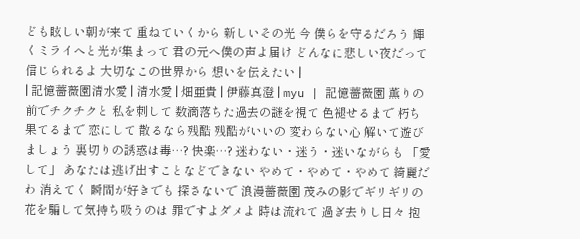ども眩しい朝が来て 重ねていくから 新しいその光 今 僕らを守るだろう 輝くミライへと光が集まって 君の元へ僕の声よ届け どんなに悲しい夜だって 信じられるよ 大切なこの世界から 想いを伝えたい |
| 記憶薔薇園清水愛 | 清水愛 | 畑亜貴 | 伊藤真澄 | myu | 記憶薔薇園 薫りの前でチクチクと 私を刺して 数滴落ちた過去の謎を視て 色褪せるまで 朽ち果てるまで 恋にして 散るなら残酷 残酷がいいの 変わらない心 解いて遊びましょう 裏切りの誘惑は毒…? 快楽…? 迷わない・迷う・迷いながらも 「愛して」 あなたは逃げ出すことなどできない やめて・やめて・やめて 綺麗だわ 消えてく 瞬間が好きでも 探さないで 浪漫薔薇園 茂みの影でギリギリの 花を騙して気持ち吸うのは 罪ですよダメよ 時は流れて 過ぎ去りし日々 抱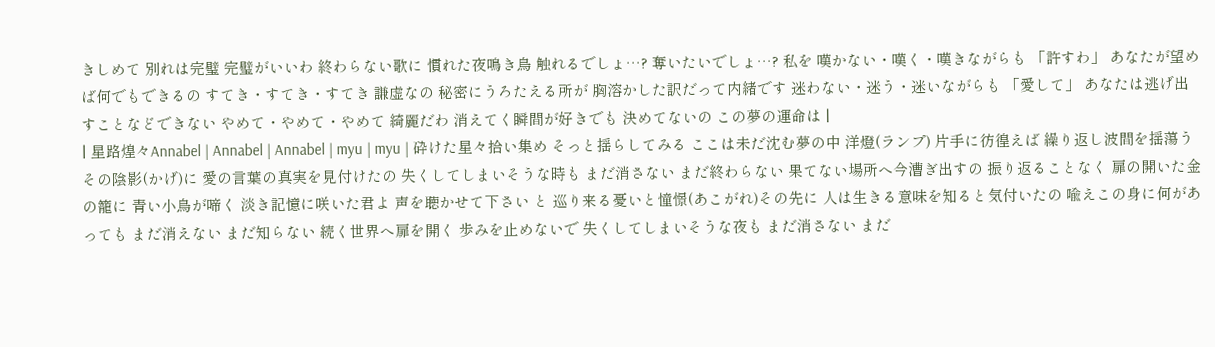きしめて 別れは完璧 完璧がいいわ 終わらない歌に 慣れた夜鳴き鳥 触れるでしょ…? 奪いたいでしょ…? 私を 嘆かない・嘆く・嘆きながらも 「許すわ」 あなたが望めば何でもできるの すてき・すてき・すてき 謙虚なの 秘密にうろたえる所が 胸溶かした訳だって内緒です 迷わない・迷う・迷いながらも 「愛して」 あなたは逃げ出すことなどできない やめて・やめて・やめて 綺麗だわ 消えてく瞬間が好きでも 決めてないの この夢の運命は |
| 星路煌々Annabel | Annabel | Annabel | myu | myu | 砕けた星々拾い集め そっと揺らしてみる ここは未だ沈む夢の中 洋燈(ランプ) 片手に彷徨えば 繰り返し波間を揺蕩うその陰影(かげ)に 愛の言葉の真実を見付けたの 失くしてしまいそうな時も まだ消さない まだ終わらない 果てない場所へ今漕ぎ出すの 振り返ることなく 扉の開いた金の籠に 青い小鳥が啼く 淡き記憶に咲いた君よ 声を聴かせて下さい と 巡り来る憂いと憧憬(あこがれ)その先に 人は生きる意味を知ると気付いたの 喩えこの身に何があっても まだ消えない まだ知らない 続く世界へ扉を開く 歩みを止めないで 失くしてしまいそうな夜も まだ消さない まだ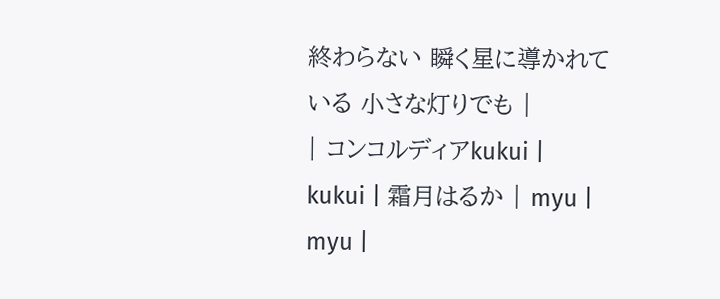終わらない 瞬く星に導かれている 小さな灯りでも |
| コンコルディアkukui | kukui | 霜月はるか | myu | myu |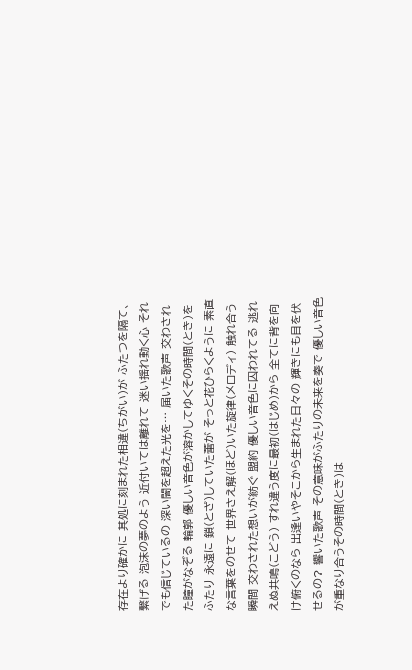存在より確かに 其処に刻まれた相違(ちがい)が ふたつを隔て、繋げる 泡沫の夢のよう 近付いては離れて 迷い揺れ動く心 それでも信じているの 深い闇を超えた光を… 届いた歌声 交わされた瞳がなぞる 輪郭 優しい音色が溶かしてゆくその時間(とき)を ふたり 永遠に 鎖(とざ)していた蕾が そっと花ひらくように 素直な言葉をのせて 世界さえ解(ほど)いた旋律(メロディ) 触れ合う瞬間 交わされた想いが紡ぐ 盟約 優しい音色に囚われてる 逃れえぬ共鳴(こどう) すれ違う度に最初(はじめ)から 全てに背を向け俯くのなら 出逢いやそこから生まれた日々の 輝きにも目を伏せるの? 響いた歌声 その意味がふたりの未来を奏で 優しい音色が重なり合うその時間(とき)は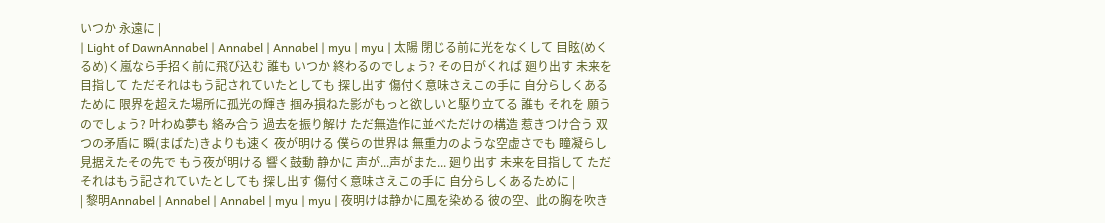いつか 永遠に |
| Light of DawnAnnabel | Annabel | Annabel | myu | myu | 太陽 閉じる前に光をなくして 目眩(めくるめ)く嵐なら手招く前に飛び込む 誰も いつか 終わるのでしょう? その日がくれば 廻り出す 未来を目指して ただそれはもう記されていたとしても 探し出す 傷付く意味さえこの手に 自分らしくあるために 限界を超えた場所に孤光の輝き 掴み損ねた影がもっと欲しいと駆り立てる 誰も それを 願うのでしょう? 叶わぬ夢も 絡み合う 過去を振り解け ただ無造作に並べただけの構造 惹きつけ合う 双つの矛盾に 瞬(まばた)きよりも速く 夜が明ける 僕らの世界は 無重力のような空虚さでも 瞳凝らし 見据えたその先で もう夜が明ける 響く鼓動 静かに 声が...声がまた... 廻り出す 未来を目指して ただそれはもう記されていたとしても 探し出す 傷付く意味さえこの手に 自分らしくあるために |
| 黎明Annabel | Annabel | Annabel | myu | myu | 夜明けは静かに風を染める 彼の空、此の胸を吹き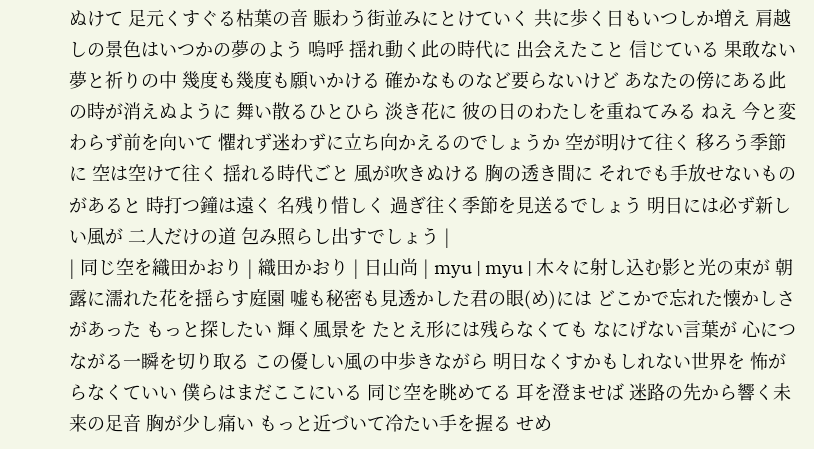ぬけて 足元くすぐる枯葉の音 賑わう街並みにとけていく 共に歩く日もいつしか増え 肩越しの景色はいつかの夢のよう 嗚呼 揺れ動く此の時代に 出会えたこと 信じている 果敢ない夢と祈りの中 幾度も幾度も願いかける 確かなものなど要らないけど あなたの傍にある此の時が消えぬように 舞い散るひとひら 淡き花に 彼の日のわたしを重ねてみる ねえ 今と変わらず前を向いて 懼れず迷わずに立ち向かえるのでしょうか 空が明けて往く 移ろう季節に 空は空けて往く 揺れる時代ごと 風が吹きぬける 胸の透き間に それでも手放せないものがあると 時打つ鐘は遠く 名残り惜しく 過ぎ往く季節を見送るでしょう 明日には必ず新しい風が 二人だけの道 包み照らし出すでしょう |
| 同じ空を織田かおり | 織田かおり | 日山尚 | myu | myu | 木々に射し込む影と光の束が 朝露に濡れた花を揺らす庭園 嘘も秘密も見透かした君の眼(め)には どこかで忘れた懐かしさがあった もっと探したい 輝く風景を たとえ形には残らなくても なにげない言葉が 心につながる一瞬を切り取る この優しい風の中歩きながら 明日なくすかもしれない世界を 怖がらなくていい 僕らはまだここにいる 同じ空を眺めてる 耳を澄ませば 迷路の先から響く未来の足音 胸が少し痛い もっと近づいて冷たい手を握る せめ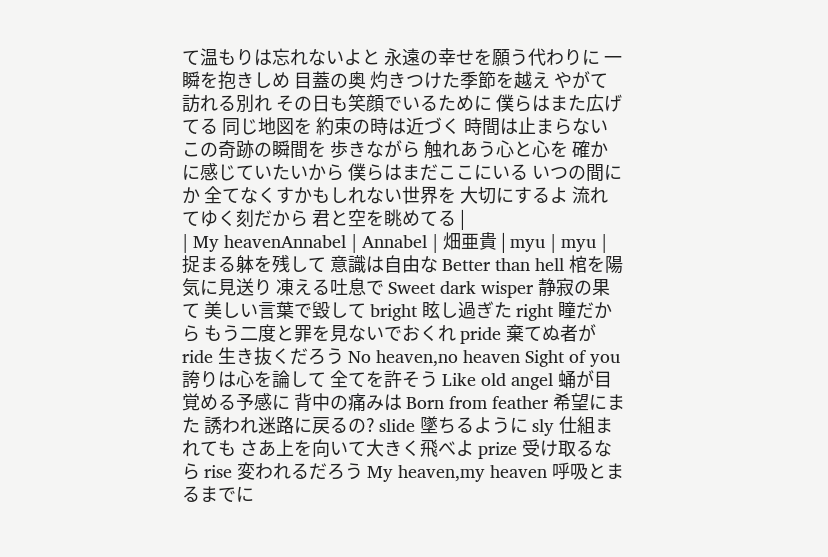て温もりは忘れないよと 永遠の幸せを願う代わりに 一瞬を抱きしめ 目蓋の奥 灼きつけた季節を越え やがて訪れる別れ その日も笑顔でいるために 僕らはまた広げてる 同じ地図を 約束の時は近づく 時間は止まらない この奇跡の瞬間を 歩きながら 触れあう心と心を 確かに感じていたいから 僕らはまだここにいる いつの間にか 全てなくすかもしれない世界を 大切にするよ 流れてゆく刻だから 君と空を眺めてる |
| My heavenAnnabel | Annabel | 畑亜貴 | myu | myu | 捉まる躰を残して 意識は自由な Better than hell 棺を陽気に見送り 凍える吐息で Sweet dark wisper 静寂の果て 美しい言葉で毀して bright 眩し過ぎた right 瞳だから もう二度と罪を見ないでおくれ pride 棄てぬ者が ride 生き抜くだろう No heaven,no heaven Sight of you 誇りは心を論して 全てを許そう Like old angel 蛹が目覚める予感に 背中の痛みは Born from feather 希望にまた 誘われ迷路に戻るの? slide 墜ちるように sly 仕組まれても さあ上を向いて大きく飛べよ prize 受け取るなら rise 変われるだろう My heaven,my heaven 呼吸とまるまでに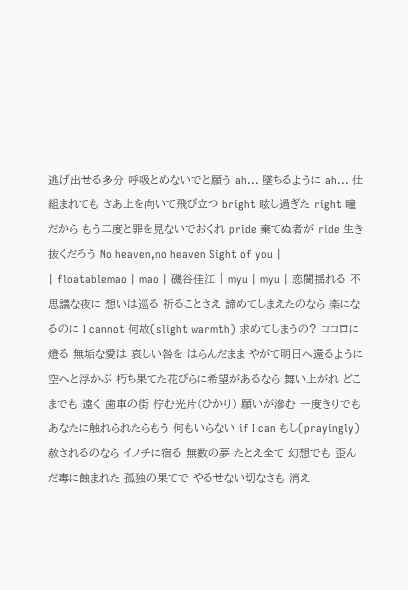逃げ出せる多分 呼吸とめないでと願う ah... 墜ちるように ah... 仕組まれても さあ上を向いて飛び立つ bright 眩し過ぎた right 瞳だから もう二度と罪を見ないでおくれ pride 棄てぬ者が ride 生き抜くだろう No heaven,no heaven Sight of you |
| floatablemao | mao | 磯谷佳江 | myu | myu | 恋闇揺れる 不思議な夜に 想いは巡る 祈ることさえ 諦めてしまえたのなら 楽になるのに I cannot 何故(slight warmth) 求めてしまうの? ココロに燈る 無垢な愛は 哀しい咎を はらんだまま やがて明日へ還るように 空へと浮かぶ 朽ち果てた花びらに希望があるなら 舞い上がれ どこまでも 遠く 歯車の街 佇む光片(ひかり) 願いが滲む 一度きりでも あなたに触れられたらもう 何もいらない if I can もし(prayingly) 赦されるのなら イノチに宿る 無数の夢 たとえ全て 幻想でも 歪んだ毒に蝕まれた 孤独の果てで やるせない切なさも 消え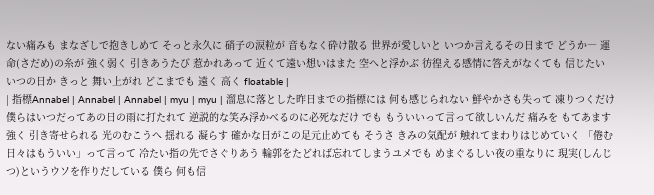ない痛みも まなざしで抱きしめて そっと永久に 硝子の涙粒が 音もなく砕け散る 世界が愛しいと いつか言えるその日まで どうか― 運命(さだめ)の糸が 強く弱く 引きあうたび 惹かれあって 近くて遠い想いはまた 空へと浮かぶ 彷徨える感情に答えがなくても 信じたい いつの日か きっと 舞い上がれ どこまでも 遠く 高く floatable |
| 指標Annabel | Annabel | Annabel | myu | myu | 溜息に落とした昨日までの指標には 何も感じられない 鮮やかさも失って 凍りつくだけ 僕らはいつだってあの日の雨に打たれて 逆説的な笑み浮かべるのに必死なだけ でも もういいって言って欲しいんだ 痛みを もてあます 強く 引き寄せられる 光のむこうへ 揺れる 凝らす 確かな日がこの足元止めても そうさ きみの気配が 触れてまわりはじめていく 「倦む日々はもういい」って言って 冷たい指の先でさぐりあう 輪郭をたどれば忘れてしまうユメでも めまぐるしい夜の重なりに 現実(しんじつ)というウソを作りだしている 僕ら 何も信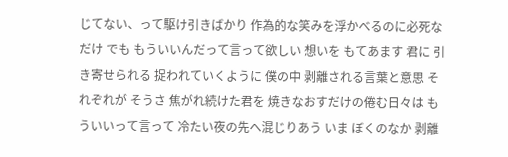じてない、って駆け引きばかり 作為的な笑みを浮かべるのに必死なだけ でも もういいんだって言って欲しい 想いを もてあます 君に 引き寄せられる 捉われていくように 僕の中 剥離される言葉と意思 それぞれが そうさ 焦がれ続けた君を 焼きなおすだけの倦む日々は もういいって言って 冷たい夜の先へ混じりあう いま ぼくのなか 剥離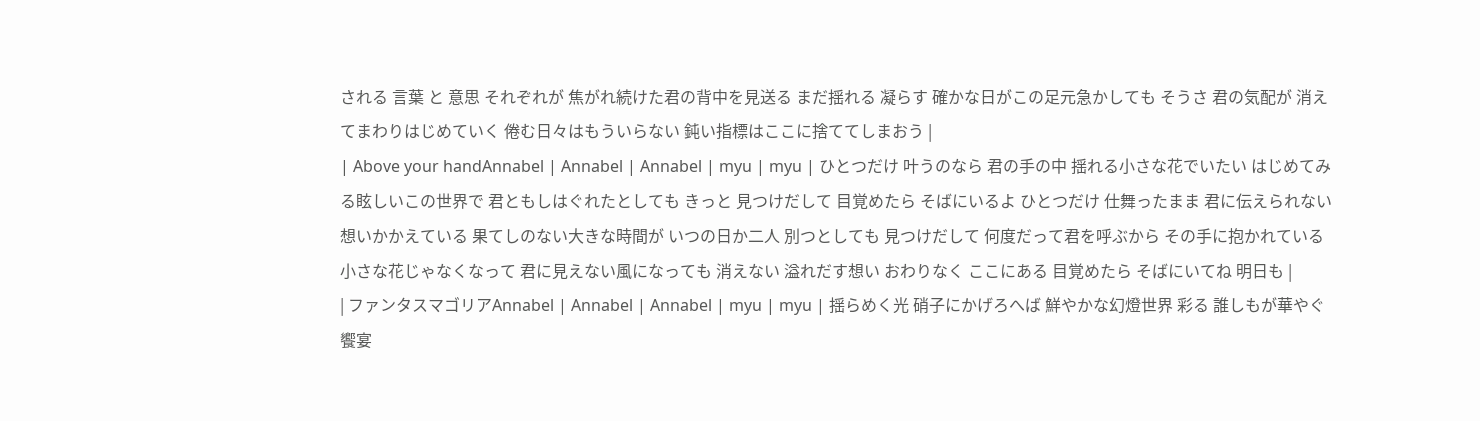される 言葉 と 意思 それぞれが 焦がれ続けた君の背中を見送る まだ揺れる 凝らす 確かな日がこの足元急かしても そうさ 君の気配が 消えてまわりはじめていく 倦む日々はもういらない 鈍い指標はここに捨ててしまおう |
| Above your handAnnabel | Annabel | Annabel | myu | myu | ひとつだけ 叶うのなら 君の手の中 揺れる小さな花でいたい はじめてみる眩しいこの世界で 君ともしはぐれたとしても きっと 見つけだして 目覚めたら そばにいるよ ひとつだけ 仕舞ったまま 君に伝えられない想いかかえている 果てしのない大きな時間が いつの日か二人 別つとしても 見つけだして 何度だって君を呼ぶから その手に抱かれている 小さな花じゃなくなって 君に見えない風になっても 消えない 溢れだす想い おわりなく ここにある 目覚めたら そばにいてね 明日も |
| ファンタスマゴリアAnnabel | Annabel | Annabel | myu | myu | 揺らめく光 硝子にかげろへば 鮮やかな幻燈世界 彩る 誰しもが華やぐ饗宴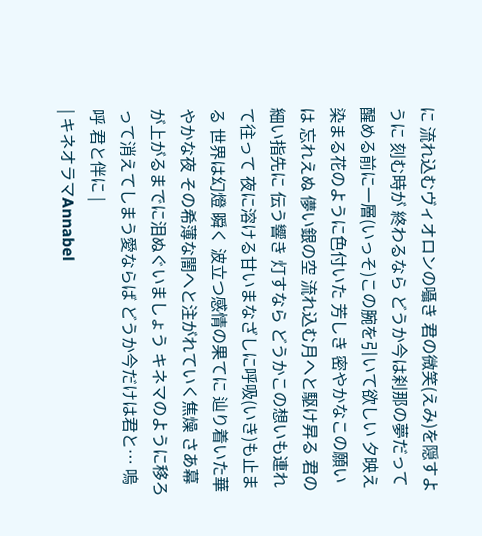に 流れ込むヴィオロンの囁き 君の微笑(えみ)を隠すように 刻む時が 終わるなら どうか今は刹那の夢だって 醒める前に一層(いっそ)この腕を引いて欲しい 夕映え 染まる花のように色付いた 芳しき 密やかなこの願いは 忘れえぬ 儚い銀の空 流れ込む月へと駆け昇る 君の細い指先に 伝う響き 灯すなら どうかこの想いも連れて往って 夜に溶ける甘いまなざしに呼吸(いき)も止まる 世界は幻燈 瞬く 波立つ感情の果てに 辿り着いた華やかな夜 その希薄な闇へと注がれていく焦燥 さあ幕が上がるまでに泪ぬぐいましょう キネマのように移ろって消えてしまう愛ならば どうか今だけは君と… 嗚呼 君と伴に |
| キネオラマAnnabel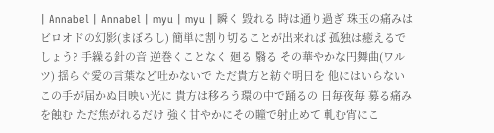| Annabel | Annabel | myu | myu | 瞬く 毀れる 時は通り過ぎ 珠玉の痛みは ビロオドの幻影(まぼろし) 簡単に割り切ることが出来れば 孤独は癒えるでしょう? 手繰る針の音 逆巻くことなく 廻る 翳る その華やかな円舞曲(ワルツ) 揺らぐ愛の言葉など吐かないで ただ貴方と紡ぐ明日を 他にはいらない この手が届かぬ目映い光に 貴方は移ろう環の中で踊るの 日毎夜毎 募る痛みを蝕む ただ焦がれるだけ 強く甘やかにその瞳で射止めて 軋む宵にこ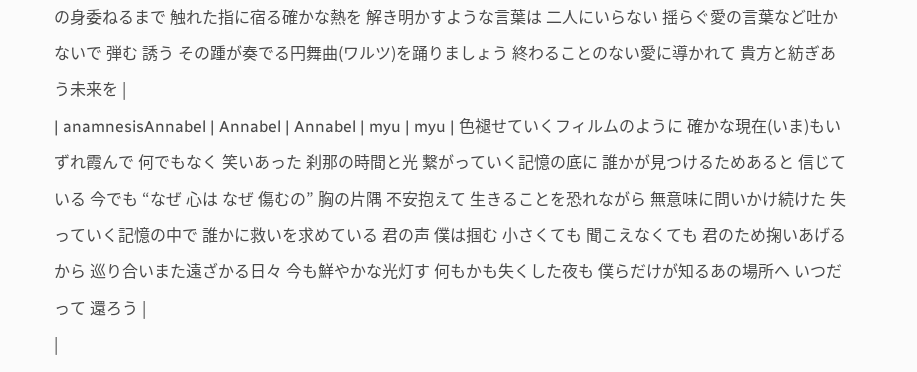の身委ねるまで 触れた指に宿る確かな熱を 解き明かすような言葉は 二人にいらない 揺らぐ愛の言葉など吐かないで 弾む 誘う その踵が奏でる円舞曲(ワルツ)を踊りましょう 終わることのない愛に導かれて 貴方と紡ぎあう未来を |
| anamnesisAnnabel | Annabel | Annabel | myu | myu | 色褪せていくフィルムのように 確かな現在(いま)もいずれ霞んで 何でもなく 笑いあった 刹那の時間と光 繋がっていく記憶の底に 誰かが見つけるためあると 信じている 今でも “なぜ 心は なぜ 傷むの” 胸の片隅 不安抱えて 生きることを恐れながら 無意味に問いかけ続けた 失っていく記憶の中で 誰かに救いを求めている 君の声 僕は掴む 小さくても 聞こえなくても 君のため掬いあげるから 巡り合いまた遠ざかる日々 今も鮮やかな光灯す 何もかも失くした夜も 僕らだけが知るあの場所へ いつだって 還ろう |
|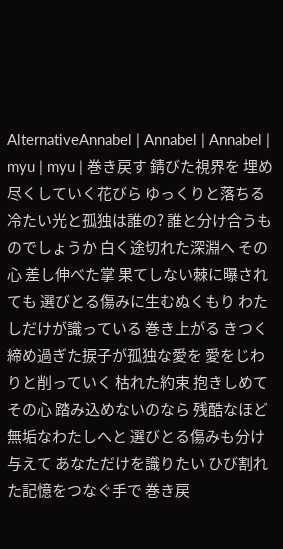AlternativeAnnabel | Annabel | Annabel | myu | myu | 巻き戻す 錆びた視界を 埋め尽くしていく花びら ゆっくりと落ちる冷たい光と孤独は誰の? 誰と分け合うものでしょうか 白く途切れた深淵へ その心 差し伸べた掌 果てしない棘に曝されても 選びとる傷みに生むぬくもり わたしだけが識っている 巻き上がる きつく締め過ぎた捩子が孤独な愛を 愛をじわりと削っていく 枯れた約束 抱きしめて その心 踏み込めないのなら 残酷なほど無垢なわたしへと 選びとる傷みも分け与えて あなただけを識りたい ひび割れた記憶をつなぐ手で 巻き戻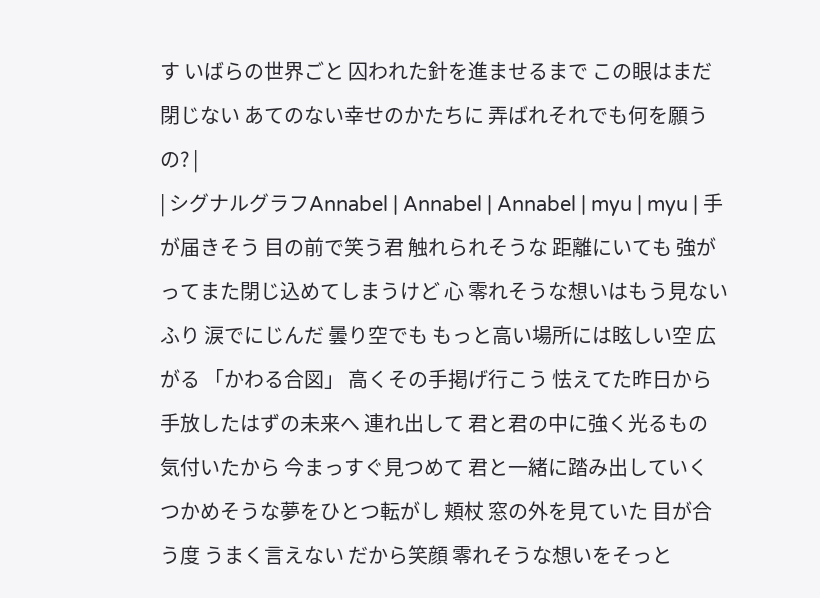す いばらの世界ごと 囚われた針を進ませるまで この眼はまだ閉じない あてのない幸せのかたちに 弄ばれそれでも何を願うの? |
| シグナルグラフAnnabel | Annabel | Annabel | myu | myu | 手が届きそう 目の前で笑う君 触れられそうな 距離にいても 強がってまた閉じ込めてしまうけど 心 零れそうな想いはもう見ないふり 涙でにじんだ 曇り空でも もっと高い場所には眩しい空 広がる 「かわる合図」 高くその手掲げ行こう 怯えてた昨日から 手放したはずの未来へ 連れ出して 君と君の中に強く光るもの 気付いたから 今まっすぐ見つめて 君と一緒に踏み出していく つかめそうな夢をひとつ転がし 頬杖 窓の外を見ていた 目が合う度 うまく言えない だから笑顔 零れそうな想いをそっと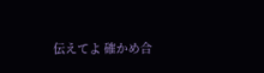伝えてよ 確かめ合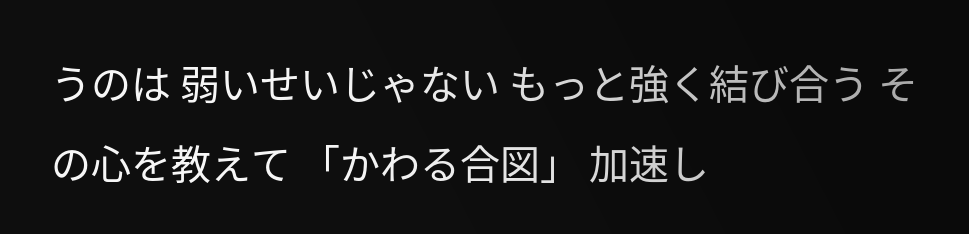うのは 弱いせいじゃない もっと強く結び合う その心を教えて 「かわる合図」 加速し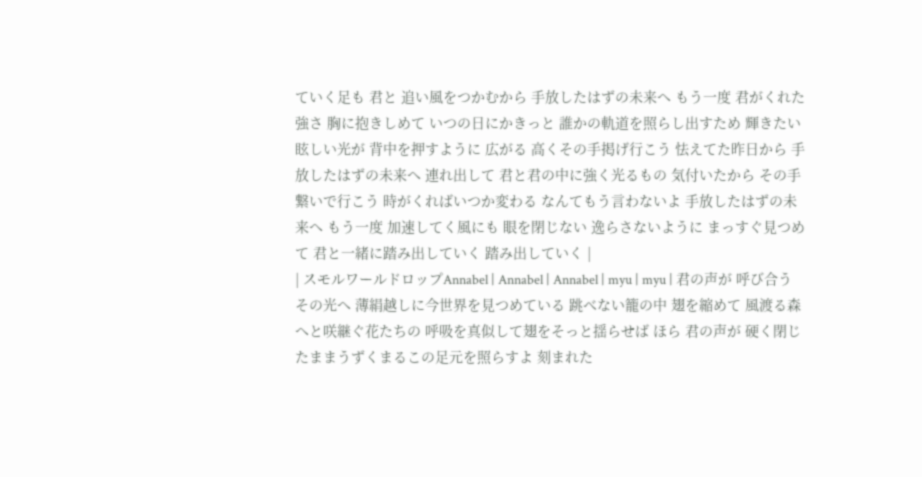ていく足も 君と 追い風をつかむから 手放したはずの未来へ もう一度 君がくれた強さ 胸に抱きしめて いつの日にかきっと 誰かの軌道を照らし出すため 輝きたい 眩しい光が 背中を押すように 広がる 高くその手掲げ行こう 怯えてた昨日から 手放したはずの未来へ 連れ出して 君と君の中に強く光るもの 気付いたから その手 繋いで行こう 時がくればいつか変わる なんてもう言わないよ 手放したはずの未来へ もう一度 加速してく風にも 眼を閉じない 逸らさないように まっすぐ見つめて 君と一緒に踏み出していく 踏み出していく |
| スモルワールドロップAnnabel | Annabel | Annabel | myu | myu | 君の声が 呼び合うその光へ 薄絹越しに今世界を見つめている 跳べない籠の中 翅を縮めて 風渡る森へと咲継ぐ花たちの 呼吸を真似して翅をそっと揺らせば ほら 君の声が 硬く閉じたままうずくまるこの足元を照らすよ 刻まれた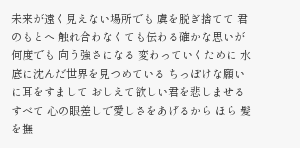未来が遠く見えない場所でも 虞を脱ぎ捨てて 君のもとへ 触れ合わなくても伝わる確かな思いが 何度でも 向う強さになる 変わっていくために 水底に沈んだ世界を見つめている ちっぽけな願いに耳をすまして おしえて欲しい君を悲しませるすべて 心の眼差しで愛しさをあげるから ほら 髪を撫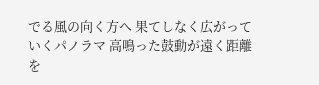でる風の向く方へ 果てしなく広がっていくパノラマ 高鳴った鼓動が遠く距離を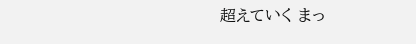超えていく まっ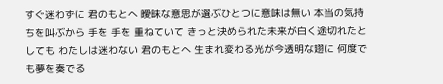すぐ迷わずに 君のもとへ 曖昧な意思が選ぶひとつに意味は無い 本当の気持ちを叫ぶから 手を 手を 重ねていて きっと決められた未来が白く途切れたとしても わたしは迷わない 君のもとへ 生まれ変わる光が今透明な翅に 何度でも夢を奏でる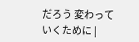だろう 変わっていくために |